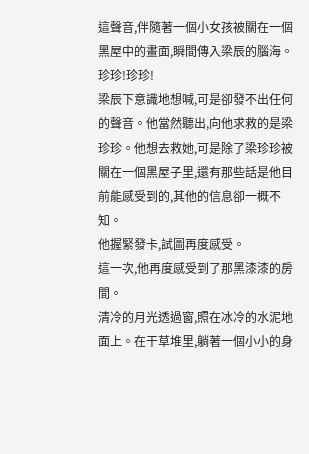這聲音,伴隨著一個小女孩被關在一個黑屋中的畫面,瞬間傳入梁辰的腦海。
珍珍!珍珍!
梁辰下意識地想喊,可是卻發不出任何的聲音。他當然聽出,向他求救的是梁珍珍。他想去救她,可是除了梁珍珍被關在一個黑屋子里,還有那些話是他目前能感受到的,其他的信息卻一概不知。
他握緊發卡,試圖再度感受。
這一次,他再度感受到了那黑漆漆的房間。
清冷的月光透過窗,照在冰冷的水泥地面上。在干草堆里,躺著一個小小的身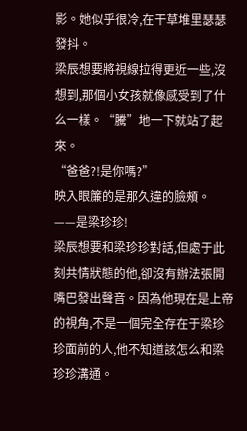影。她似乎很冷,在干草堆里瑟瑟發抖。
梁辰想要將視線拉得更近一些,沒想到,那個小女孩就像感受到了什么一樣。“騰”地一下就站了起來。
“爸爸?!是你嗎?”
映入眼簾的是那久違的臉頰。
——是梁珍珍!
梁辰想要和梁珍珍對話,但處于此刻共情狀態的他,卻沒有辦法張開嘴巴發出聲音。因為他現在是上帝的視角,不是一個完全存在于梁珍珍面前的人,他不知道該怎么和梁珍珍溝通。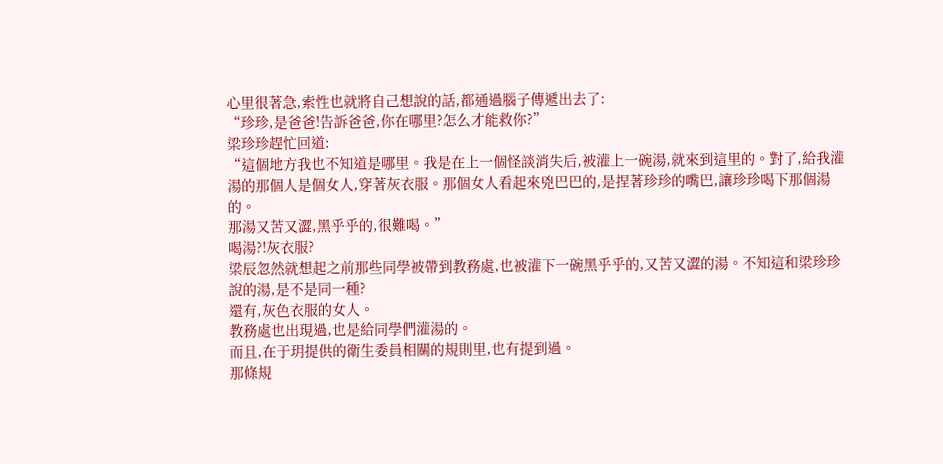心里很著急,索性也就將自己想說的話,都通過腦子傳遞出去了:
“珍珍,是爸爸!告訴爸爸,你在哪里?怎么才能救你?”
梁珍珍趕忙回道:
“這個地方我也不知道是哪里。我是在上一個怪談消失后,被灌上一碗湯,就來到這里的。對了,給我灌湯的那個人是個女人,穿著灰衣服。那個女人看起來兇巴巴的,是捏著珍珍的嘴巴,讓珍珍喝下那個湯的。
那湯又苦又澀,黑乎乎的,很難喝。”
喝湯?!灰衣服?
梁辰忽然就想起之前那些同學被帶到教務處,也被灌下一碗黑乎乎的,又苦又澀的湯。不知這和梁珍珍說的湯,是不是同一種?
還有,灰色衣服的女人。
教務處也出現過,也是給同學們灌湯的。
而且,在于玥提供的衛生委員相關的規則里,也有提到過。
那條規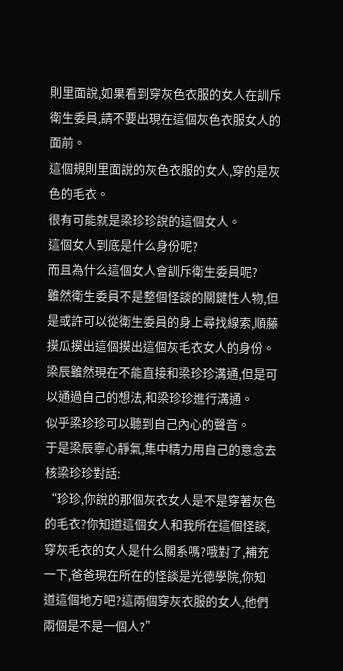則里面說,如果看到穿灰色衣服的女人在訓斥衛生委員,請不要出現在這個灰色衣服女人的面前。
這個規則里面說的灰色衣服的女人,穿的是灰色的毛衣。
很有可能就是梁珍珍說的這個女人。
這個女人到底是什么身份呢?
而且為什么這個女人會訓斥衛生委員呢?
雖然衛生委員不是整個怪談的關鍵性人物,但是或許可以從衛生委員的身上尋找線索,順藤摸瓜摸出這個摸出這個灰毛衣女人的身份。
梁辰雖然現在不能直接和梁珍珍溝通,但是可以通過自己的想法,和梁珍珍進行溝通。
似乎梁珍珍可以聽到自己內心的聲音。
于是梁辰寧心靜氣,集中精力用自己的意念去核梁珍珍對話:
“珍珍,你說的那個灰衣女人是不是穿著灰色的毛衣?你知道這個女人和我所在這個怪談,穿灰毛衣的女人是什么關系嗎?哦對了,補充一下,爸爸現在所在的怪談是光德學院,你知道這個地方吧?這兩個穿灰衣服的女人,他們兩個是不是一個人?”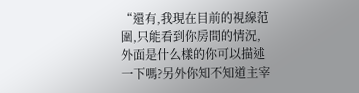“還有,我現在目前的視線范圍,只能看到你房間的情況,外面是什么樣的你可以描述一下嗎?另外你知不知道主宰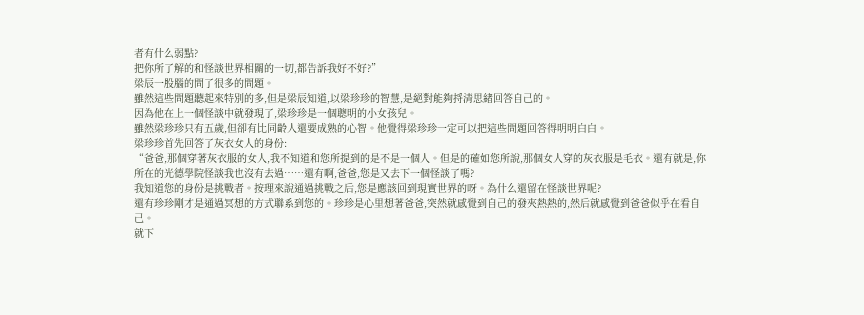者有什么弱點?
把你所了解的和怪談世界相關的一切,都告訴我好不好?”
梁辰一股腦的問了很多的問題。
雖然這些問題聽起來特別的多,但是梁辰知道,以梁珍珍的智慧,是絕對能夠捋清思緒回答自己的。
因為他在上一個怪談中就發現了,梁珍珍是一個聰明的小女孩兒。
雖然梁珍珍只有五歲,但卻有比同齡人還要成熟的心智。他覺得梁珍珍一定可以把這些問題回答得明明白白。
梁珍珍首先回答了灰衣女人的身份:
“爸爸,那個穿著灰衣服的女人,我不知道和您所提到的是不是一個人。但是的確如您所說,那個女人穿的灰衣服是毛衣。還有就是,你所在的光德學院怪談我也沒有去過……還有啊,爸爸,您是又去下一個怪談了嗎?
我知道您的身份是挑戰者。按理來說通過挑戰之后,您是應該回到現實世界的呀。為什么還留在怪談世界呢?
還有珍珍剛才是通過冥想的方式聯系到您的。珍珍是心里想著爸爸,突然就感覺到自己的發夾熱熱的,然后就感覺到爸爸似乎在看自己。
就下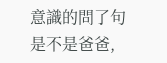意識的問了句是不是爸爸,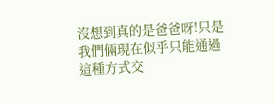沒想到真的是爸爸呀!只是我們倆現在似乎只能通過這種方式交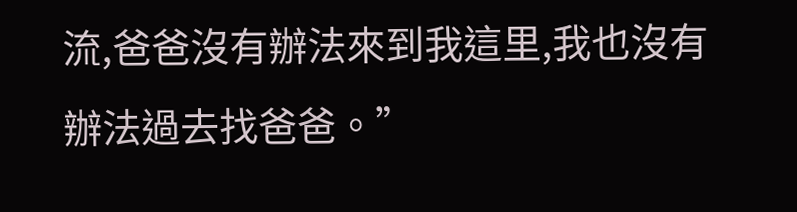流,爸爸沒有辦法來到我這里,我也沒有辦法過去找爸爸。”